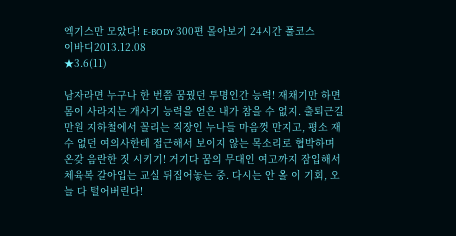엑기스만 모았다! E-BODY 300편 몰아보기 24시간 풀코스
이바디2013.12.08
★3.6(11)

남자라면 누구나 한 번쯤 꿈꿨던 투명인간 능력! 재채기만 하면 몸이 사라지는 개사기 능력을 얻은 내가 참을 수 없지. 출퇴근길 만원 지하철에서 꼴리는 직장인 누나들 마음껏 만지고, 평소 재수 없던 여의사한테 접근해서 보이지 않는 목소리로 협박하며 온갖 음란한 짓 시키기! 거기다 꿈의 무대인 여고까지 잠입해서 체육복 갈아입는 교실 뒤집어놓는 중. 다시는 안 올 이 기회, 오늘 다 털어버린다!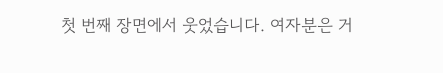첫 번째 장면에서 웃었습니다. 여자분은 거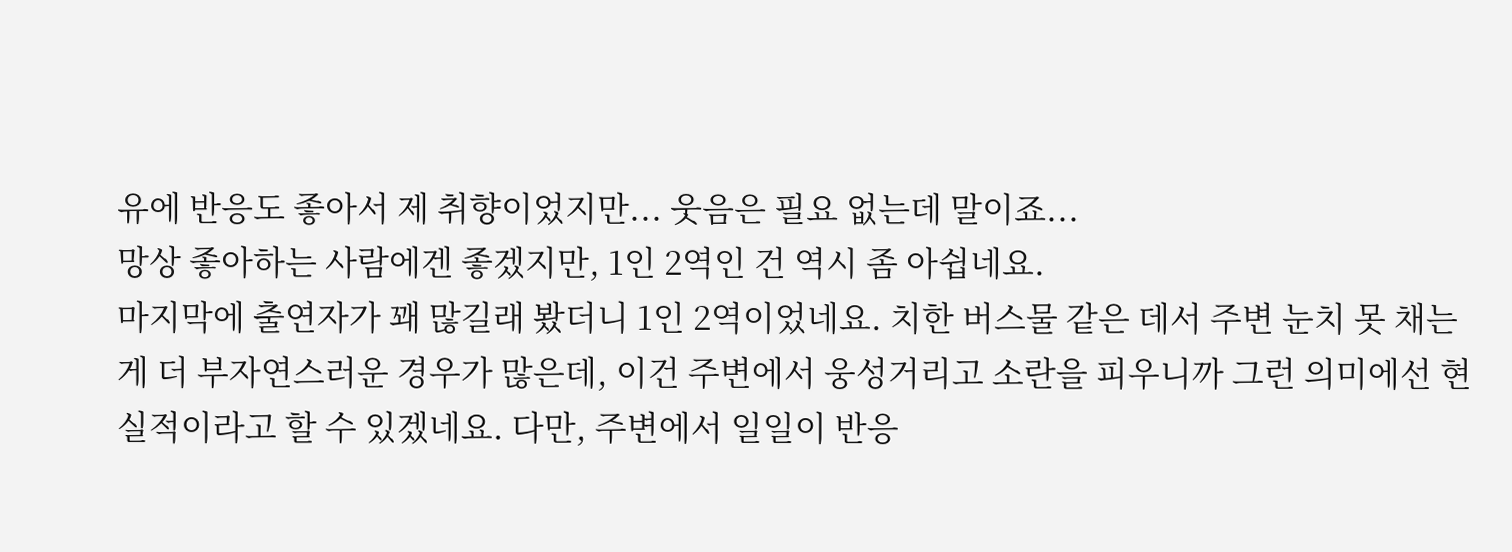유에 반응도 좋아서 제 취향이었지만... 웃음은 필요 없는데 말이죠...
망상 좋아하는 사람에겐 좋겠지만, 1인 2역인 건 역시 좀 아쉽네요.
마지막에 출연자가 꽤 많길래 봤더니 1인 2역이었네요. 치한 버스물 같은 데서 주변 눈치 못 채는 게 더 부자연스러운 경우가 많은데, 이건 주변에서 웅성거리고 소란을 피우니까 그런 의미에선 현실적이라고 할 수 있겠네요. 다만, 주변에서 일일이 반응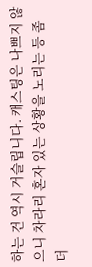하는 건 역시 거슬립니다. 캐스팅은 나쁘지 않으니 차라리 혼자 있는 상황을 노리는 등 좀 더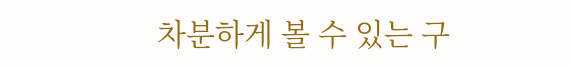차분하게 볼 수 있는 구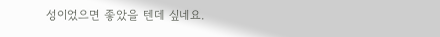성이었으면 좋았을 텐데 싶네요.